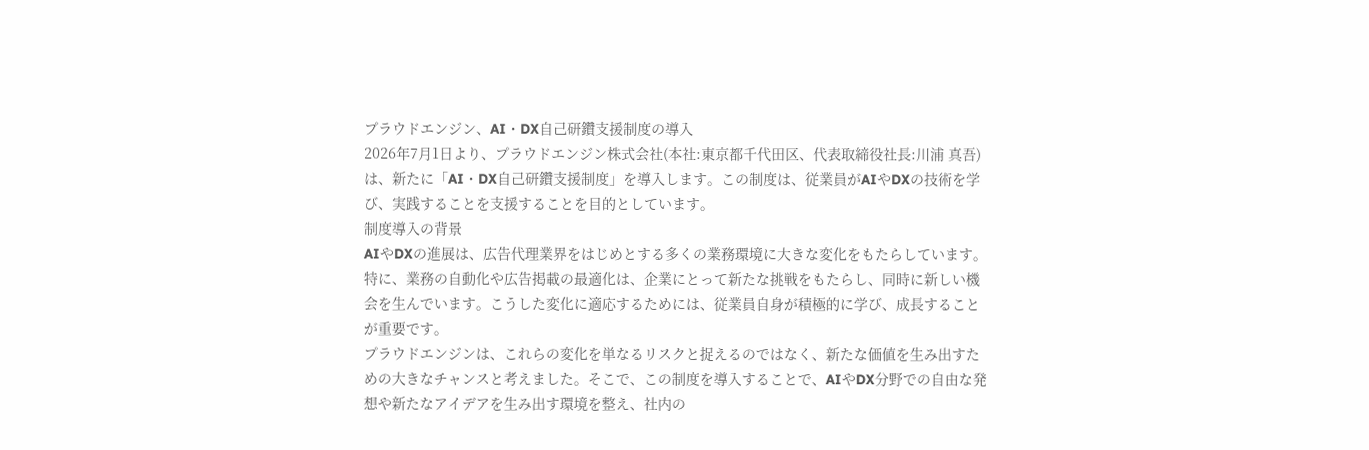プラウドエンジン、AI・DX自己研鑽支援制度の導入
2026年7月1日より、プラウドエンジン株式会社(本社:東京都千代田区、代表取締役社長:川浦 真吾)は、新たに「AI・DX自己研鑽支援制度」を導入します。この制度は、従業員がAIやDXの技術を学び、実践することを支援することを目的としています。
制度導入の背景
AIやDXの進展は、広告代理業界をはじめとする多くの業務環境に大きな変化をもたらしています。特に、業務の自動化や広告掲載の最適化は、企業にとって新たな挑戦をもたらし、同時に新しい機会を生んでいます。こうした変化に適応するためには、従業員自身が積極的に学び、成長することが重要です。
プラウドエンジンは、これらの変化を単なるリスクと捉えるのではなく、新たな価値を生み出すための大きなチャンスと考えました。そこで、この制度を導入することで、AIやDX分野での自由な発想や新たなアイデアを生み出す環境を整え、社内の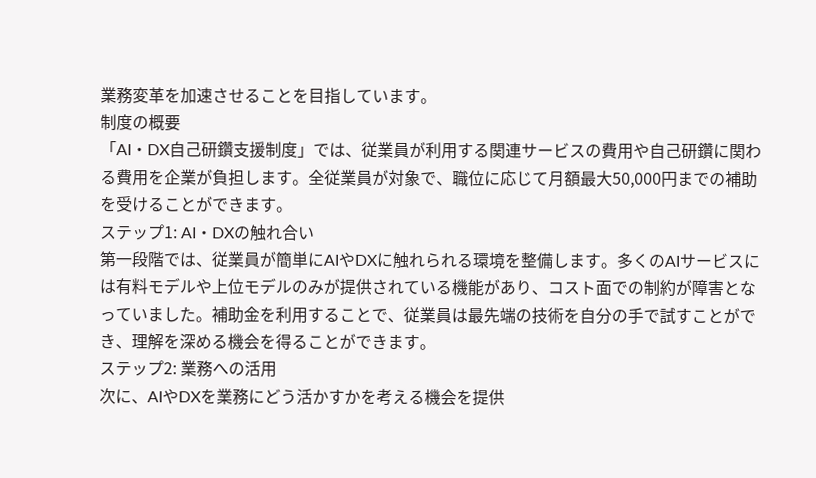業務変革を加速させることを目指しています。
制度の概要
「AI・DX自己研鑽支援制度」では、従業員が利用する関連サービスの費用や自己研鑽に関わる費用を企業が負担します。全従業員が対象で、職位に応じて月額最大50,000円までの補助を受けることができます。
ステップ1: AI・DXの触れ合い
第一段階では、従業員が簡単にAIやDXに触れられる環境を整備します。多くのAIサービスには有料モデルや上位モデルのみが提供されている機能があり、コスト面での制約が障害となっていました。補助金を利用することで、従業員は最先端の技術を自分の手で試すことができ、理解を深める機会を得ることができます。
ステップ2: 業務への活用
次に、AIやDXを業務にどう活かすかを考える機会を提供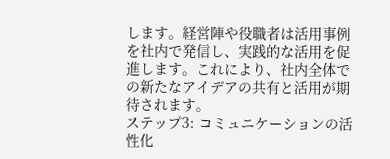します。経営陣や役職者は活用事例を社内で発信し、実践的な活用を促進します。これにより、社内全体での新たなアイデアの共有と活用が期待されます。
ステップ3: コミュニケーションの活性化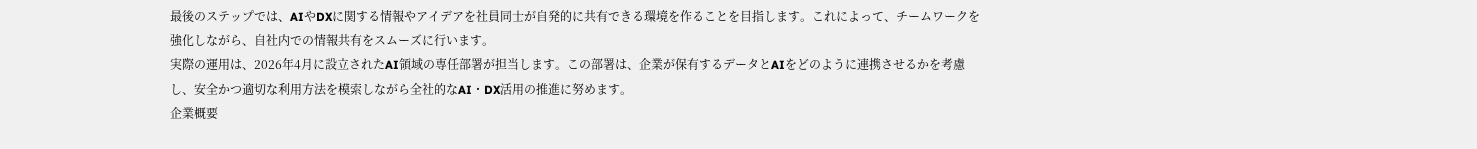最後のステップでは、AIやDXに関する情報やアイデアを社員同士が自発的に共有できる環境を作ることを目指します。これによって、チームワークを強化しながら、自社内での情報共有をスムーズに行います。
実際の運用は、2026年4月に設立されたAI領域の専任部署が担当します。この部署は、企業が保有するデータとAIをどのように連携させるかを考慮し、安全かつ適切な利用方法を模索しながら全社的なAI・DX活用の推進に努めます。
企業概要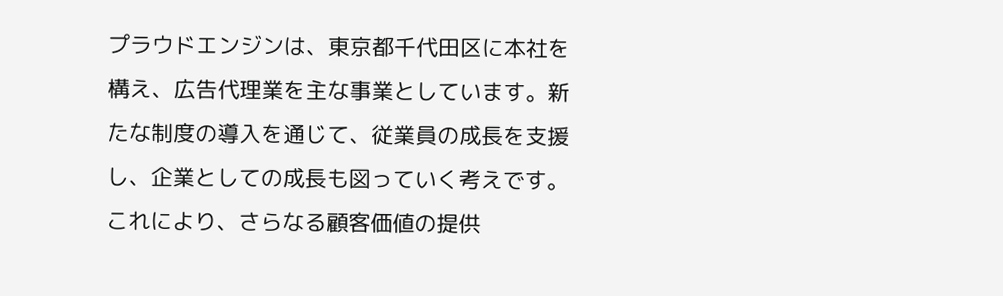プラウドエンジンは、東京都千代田区に本社を構え、広告代理業を主な事業としています。新たな制度の導入を通じて、従業員の成長を支援し、企業としての成長も図っていく考えです。これにより、さらなる顧客価値の提供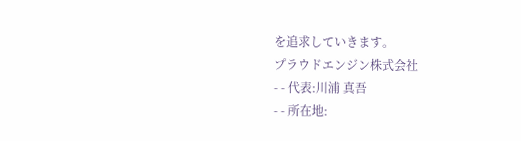を追求していきます。
プラウドエンジン株式会社
- - 代表:川浦 真吾
- - 所在地: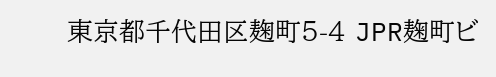東京都千代田区麹町5-4 JPR麹町ビ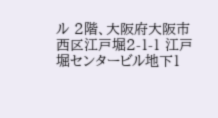ル 2階、大阪府大阪市西区江戸堀2-1-1 江戸堀センタービル地下1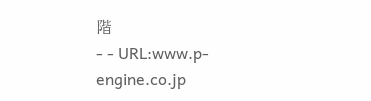階
- - URL:www.p-engine.co.jp